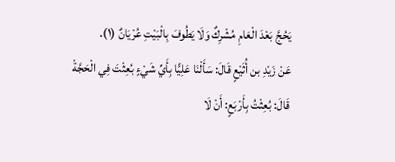يَحُجَّ بَعْدَ الْعَامِ مُشْرِكٌ وَلَا يَطُوفَ بِالْبَيْتِ عُرْيَانٌ (١).
عَنْ زَيْدِ بن أُثَيْعٍ قَالَ: سَأَلْنَا عَلِيًّا بِأَيِّ شَيْءٍ بُعِثْتَ فِي الْحَجَّةْ قَالَ: بُعِثْتُ بِأَرْبَعٍ: أَنْ لَا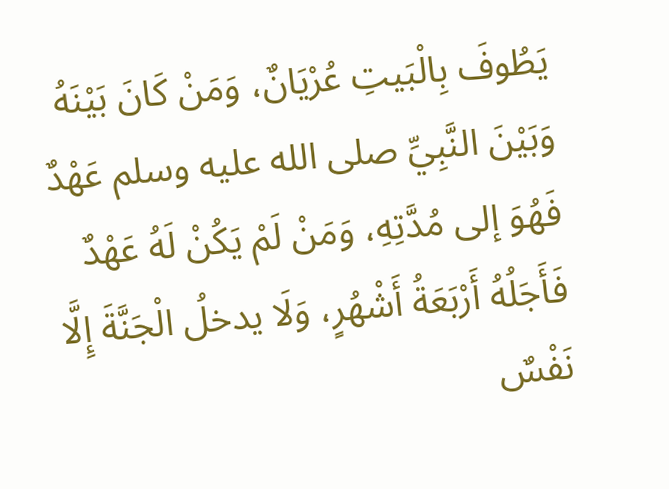يَطُوفَ بِالْبَيتِ عُرْيَانٌ، وَمَنْ كَانَ بَيْنَهُ وَبَيْنَ النَّبِيِّ صلى الله عليه وسلم عَهْدٌ فَهُوَ إلى مُدَّتِهِ، وَمَنْ لَمْ يَكُنْ لَهُ عَهْدٌ فَأَجَلُهُ أَرْبَعَةُ أَشْهُرٍ، وَلَا يدخلُ الْجَنَّةَ إِلَّا نَفْسٌ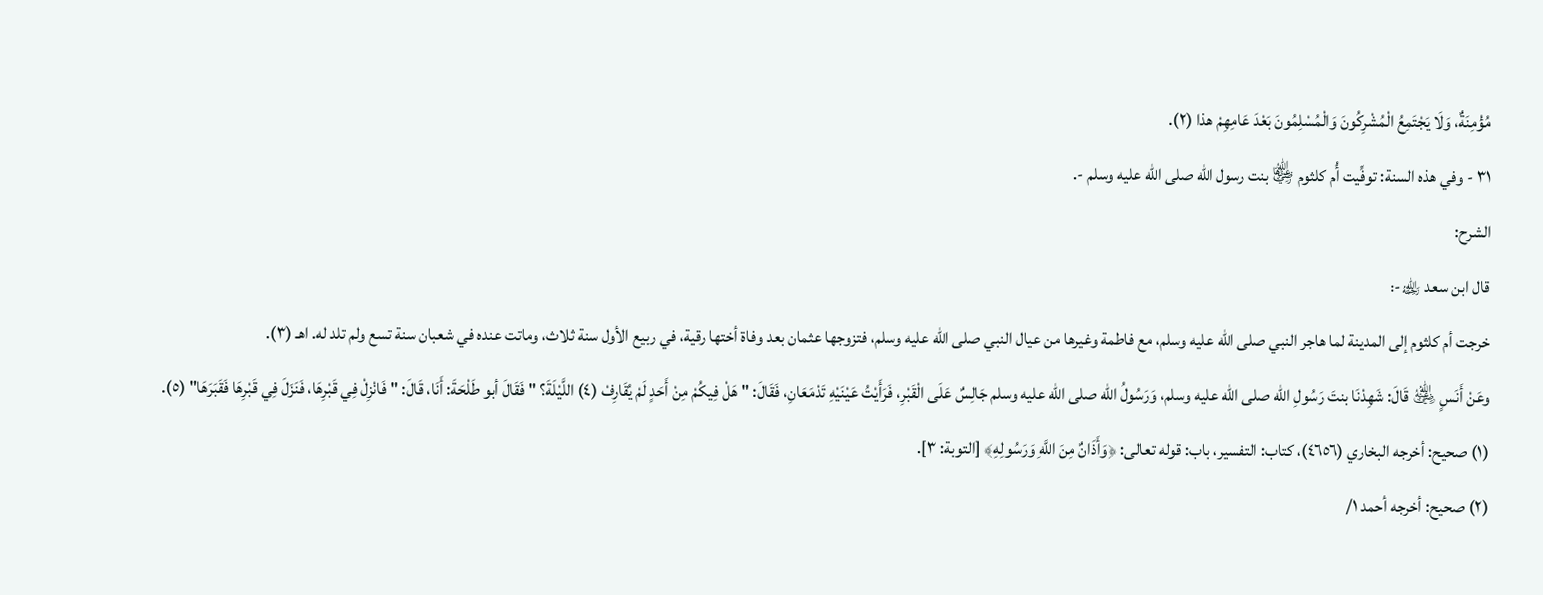مُؤْمِنَةٌ، وَلَا يَجْتَمِعُ الْمُشْرِكُونَ وَالْمُسْلِمُونَ بَعْدَ عَامِهِمْ هذا (٢).
٣١ - وفي هذه السنة: توفِّيت أُم كلثوم ﵂ بنت رسول الله صلى الله عليه وسلم -.
الشرح:
قال ابن سعد ﵀-:
خرجت أم كلثوم إلى المدينة لما هاجر النبي صلى الله عليه وسلم، مع فاطمة وغيرها من عيال النبي صلى الله عليه وسلم، فتزوجها عثمان بعد وفاة أختها رقية، في ربيع الأول سنة ثلاث، وماتت عنده في شعبان سنة تسع ولم تلد له. اهـ (٣).
وعَنْ أَنَسٍ ﵁ قَالَ: شَهِدْنَا بنتَ رَسُولِ الله صلى الله عليه وسلم، وَرَسُولُ الله صلى الله عليه وسلم جَالِسٌ عَلَى الْقَبْرِ، فَرَأَيْتُ عَيْنَيْهِ تَدْمَعَانِ، فَقَالَ: "هَلْ فِيكُمْ مِنْ أَحَدٍ لَمْ يُقَارِفْ (٤) اللَّيْلَةَ؟ " فَقَالَ أبو طَلْحَةَ: أَنَا، قَالَ: "فَانْزِلْ فِي قَبْرِهَا، فَنَزَلَ فِي قَبْرِهَا فَقَبَرَهَا" (٥).
(١) صحيح: أخرجه البخاري (٤٦٥٦)، كتاب: التفسير، باب: قوله تعالى: ﴿وَأَذَانٌ مِنَ اللَّهِ وَرَسُولِهِ﴾ [التوبة: ٣].
(٢) صحيح: أخرجه أحمد ١/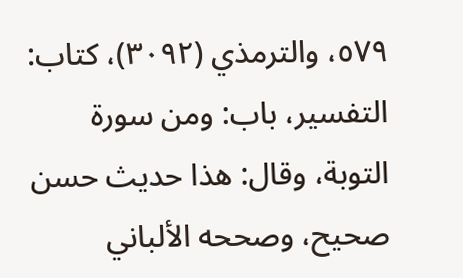٥٧٩، والترمذي (٣٠٩٢)، كتاب: التفسير، باب: ومن سورة التوبة، وقال: هذا حديث حسن صحيح، وصححه الألباني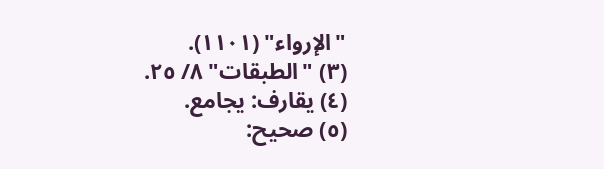"الإرواء" (١١٠١).
(٣) "الطبقات" ٨/ ٢٥.
(٤) يقارف: يجامع.
(٥) صحيح: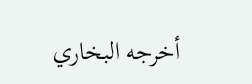أخرجه البخاري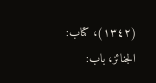(١٣٤٢)، كتاب: الجنائز، باب: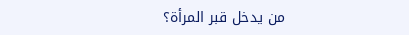من يدخل قبر المرأة؟